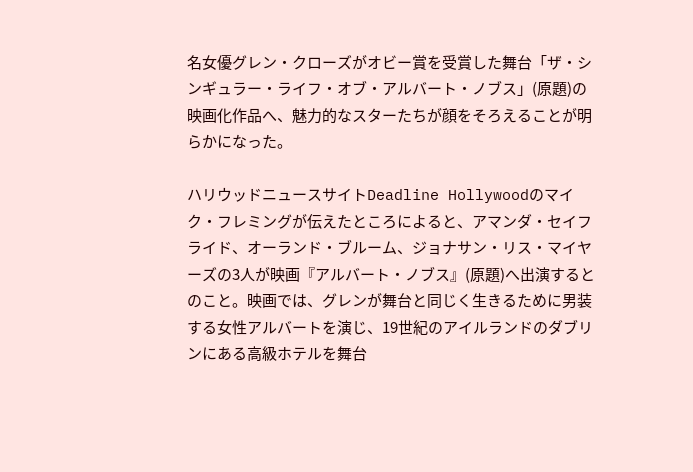名女優グレン・クローズがオビー賞を受賞した舞台「ザ・シンギュラー・ライフ・オブ・アルバート・ノブス」(原題)の映画化作品へ、魅力的なスターたちが顔をそろえることが明らかになった。

ハリウッドニュースサイトDeadline Hollywoodのマイク・フレミングが伝えたところによると、アマンダ・セイフライド、オーランド・ブルーム、ジョナサン・リス・マイヤーズの3人が映画『アルバート・ノブス』(原題)へ出演するとのこと。映画では、グレンが舞台と同じく生きるために男装する女性アルバートを演じ、19世紀のアイルランドのダブリンにある高級ホテルを舞台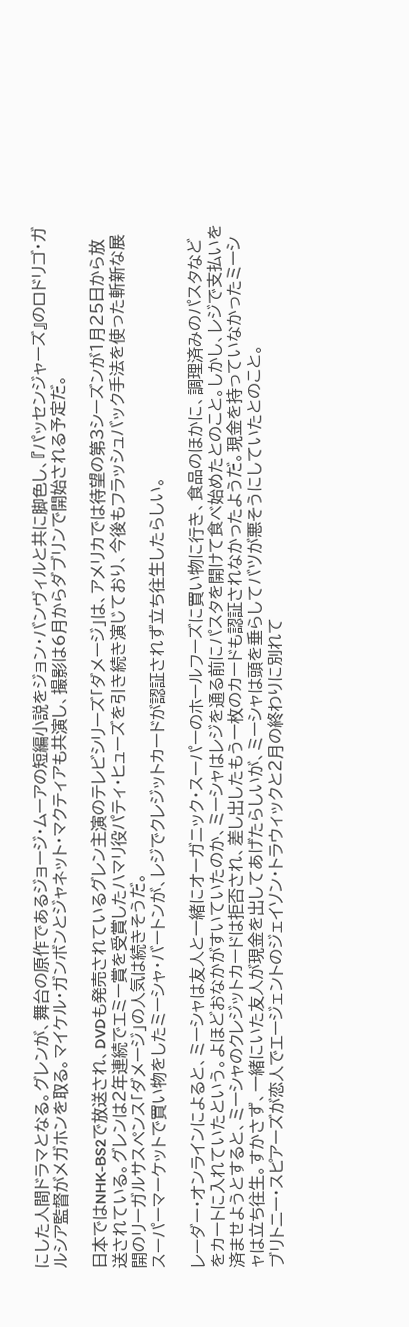にした人間ドラマとなる。グレンが、舞台の原作であるジョージ・ムーアの短編小説をジョン・バンヴィルと共に脚色し、『パッセンジャーズ』のロドリゴ・ガルシア監督がメガホンを取る。マイケル・ガンボンとジャネット・マクティアも共演し、撮影は6月からダブリンで開始される予定だ。

日本ではNHK-BS2で放送され、DVDも発売されているグレン主演のテレビシリーズ「ダメージ」は、アメリカでは待望の第3シーズンが1月25日から放送されている。グレンは2年連続でエミー賞を受賞したハマリ役パティ・ヒューズを引き続き演じており、今後もフラッシュバック手法を使った斬新な展開のリーガルサスペンス「ダメージ」の人気は続きそうだ。
スーパーマーケットで買い物をしたミーシャ・バートンが、レジでクレジットカードが認証されず立ち往生したらしい。

レーダー・オンラインによると、ミーシャは友人と一緒にオーガニック・スーパーのホールフーズに買い物に行き、食品のほかに、調理済みのパスタなどをカートに入れていたという。よほどおなかがすいていたのか、ミーシャはレジを通る前にパスタを開けて食べ始めたとのこと。しかし、レジで支払いを済ませようとすると、ミーシャのクレジットカードは拒否され、差し出したもう一枚のカードも認証されなかったようだ。現金を持っていなかったミーシャは立ち往生。すかさず、一緒にいた友人が現金を出してあげたらしいが、ミーシャは頭を垂らしてバツが悪そうにしていたとのこと。
ブリトニー・スピアーズが恋人でエージェントのジェイソン・トラウィックと2月の終わりに別れて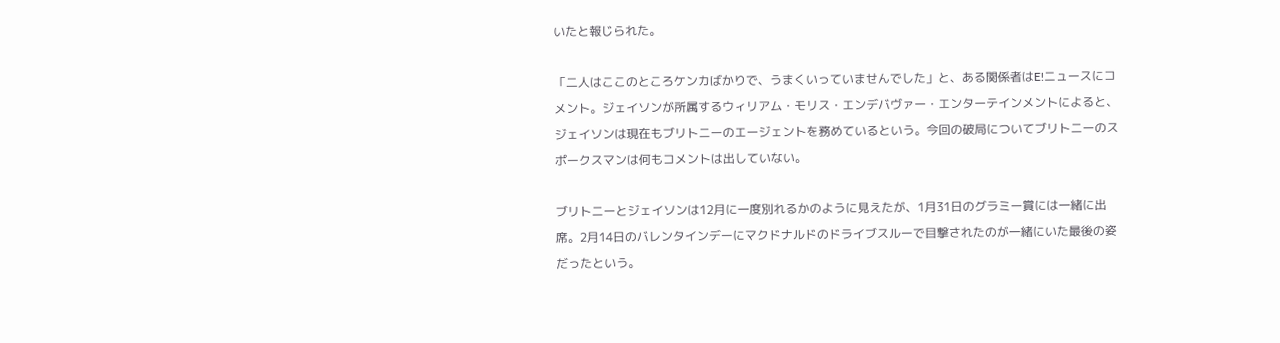いたと報じられた。

「二人はここのところケンカばかりで、うまくいっていませんでした」と、ある関係者はE!ニュースにコメント。ジェイソンが所属するウィリアム・モリス・エンデバヴァー・エンターテインメントによると、ジェイソンは現在もブリトニーのエージェントを務めているという。今回の破局についてブリトニーのスポークスマンは何もコメントは出していない。

ブリトニーとジェイソンは12月に一度別れるかのように見えたが、1月31日のグラミー賞には一緒に出席。2月14日のバレンタインデーにマクドナルドのドライブスルーで目撃されたのが一緒にいた最後の姿だったという。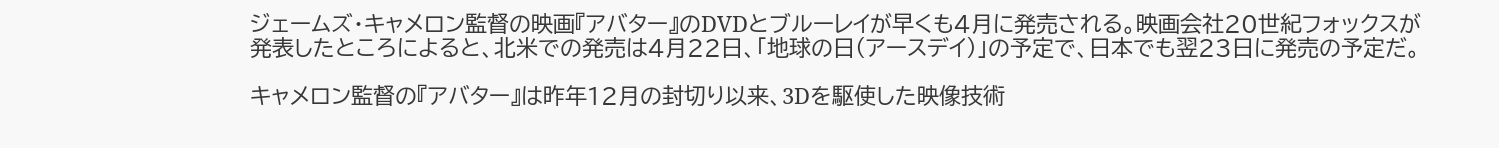ジェームズ・キャメロン監督の映画『アバター』のDVDとブルーレイが早くも4月に発売される。映画会社20世紀フォックスが発表したところによると、北米での発売は4月22日、「地球の日(アースデイ)」の予定で、日本でも翌23日に発売の予定だ。

キャメロン監督の『アバター』は昨年12月の封切り以来、3Dを駆使した映像技術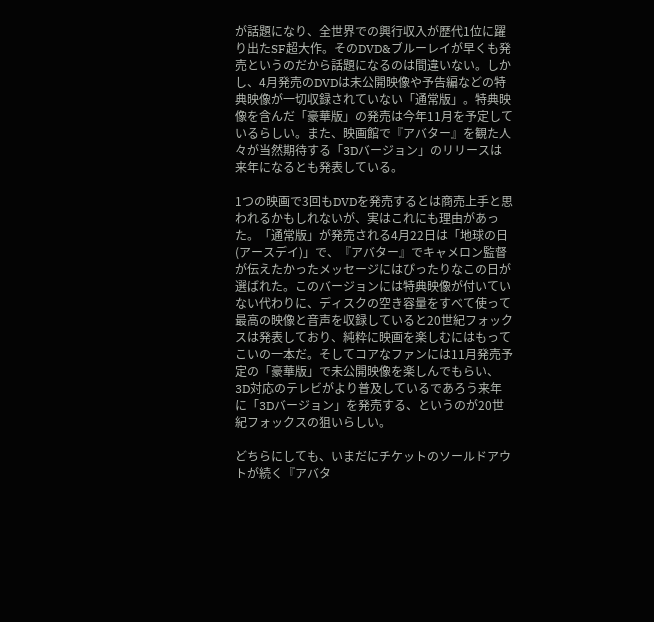が話題になり、全世界での興行収入が歴代1位に躍り出たSF超大作。そのDVD&ブルーレイが早くも発売というのだから話題になるのは間違いない。しかし、4月発売のDVDは未公開映像や予告編などの特典映像が一切収録されていない「通常版」。特典映像を含んだ「豪華版」の発売は今年11月を予定しているらしい。また、映画館で『アバター』を観た人々が当然期待する「3Dバージョン」のリリースは来年になるとも発表している。

1つの映画で3回もDVDを発売するとは商売上手と思われるかもしれないが、実はこれにも理由があった。「通常版」が発売される4月22日は「地球の日(アースデイ)」で、『アバター』でキャメロン監督が伝えたかったメッセージにはぴったりなこの日が選ばれた。このバージョンには特典映像が付いていない代わりに、ディスクの空き容量をすべて使って最高の映像と音声を収録していると20世紀フォックスは発表しており、純粋に映画を楽しむにはもってこいの一本だ。そしてコアなファンには11月発売予定の「豪華版」で未公開映像を楽しんでもらい、3D対応のテレビがより普及しているであろう来年に「3Dバージョン」を発売する、というのが20世紀フォックスの狙いらしい。

どちらにしても、いまだにチケットのソールドアウトが続く『アバタ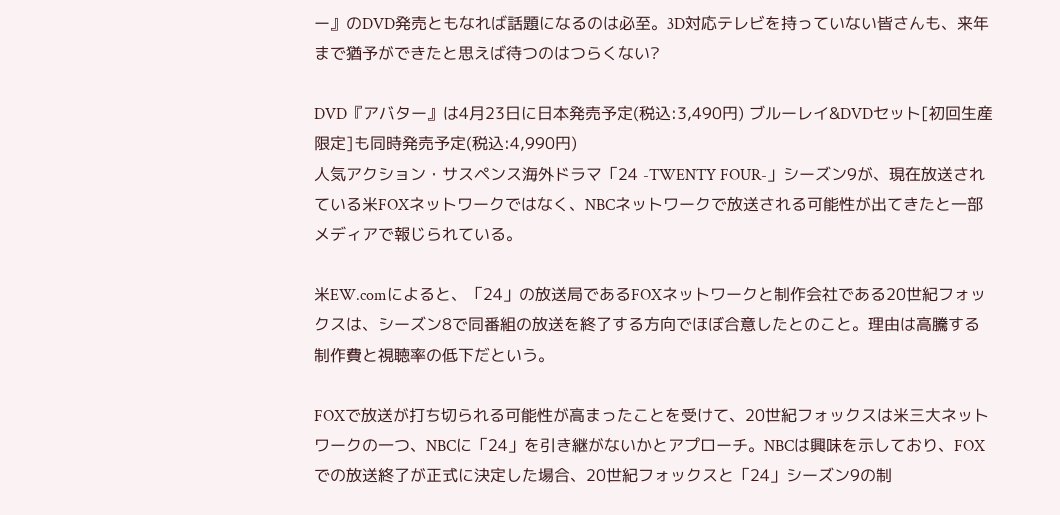ー』のDVD発売ともなれば話題になるのは必至。3D対応テレビを持っていない皆さんも、来年まで猶予ができたと思えば待つのはつらくない?

DVD『アバター』は4月23日に日本発売予定(税込:3,490円) ブルーレイ&DVDセット[初回生産限定]も同時発売予定(税込:4,990円)
人気アクション・サスペンス海外ドラマ「24 -TWENTY FOUR-」シーズン9が、現在放送されている米FOXネットワークではなく、NBCネットワークで放送される可能性が出てきたと一部メディアで報じられている。

米EW.comによると、「24」の放送局であるFOXネットワークと制作会社である20世紀フォックスは、シーズン8で同番組の放送を終了する方向でほぼ合意したとのこと。理由は高騰する制作費と視聴率の低下だという。

FOXで放送が打ち切られる可能性が高まったことを受けて、20世紀フォックスは米三大ネットワークの一つ、NBCに「24」を引き継がないかとアプローチ。NBCは興味を示しており、FOXでの放送終了が正式に決定した場合、20世紀フォックスと「24」シーズン9の制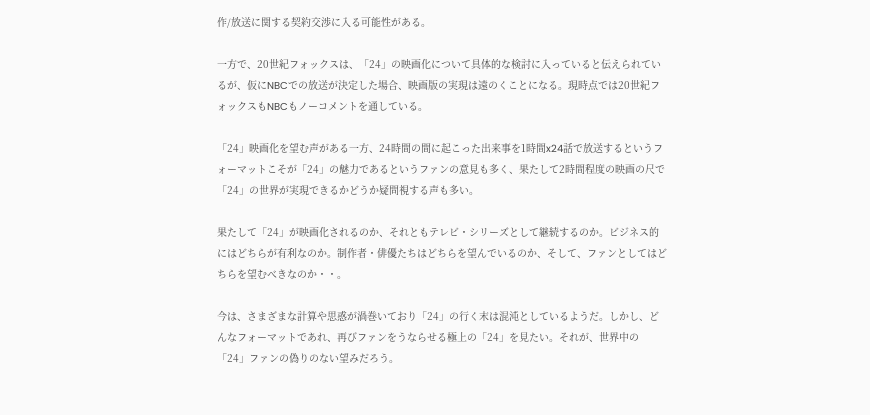作/放送に関する契約交渉に入る可能性がある。

一方で、20世紀フォックスは、「24」の映画化について具体的な検討に入っていると伝えられているが、仮にNBCでの放送が決定した場合、映画版の実現は遠のくことになる。現時点では20世紀フォックスもNBCもノーコメントを通している。

「24」映画化を望む声がある一方、24時間の間に起こった出来事を1時間x24話で放送するというフォーマットこそが「24」の魅力であるというファンの意見も多く、果たして2時間程度の映画の尺で「24」の世界が実現できるかどうか疑問視する声も多い。

果たして「24」が映画化されるのか、それともテレビ・シリーズとして継続するのか。ビジネス的にはどちらが有利なのか。制作者・俳優たちはどちらを望んでいるのか、そして、ファンとしてはどちらを望むべきなのか・・。

今は、さまざまな計算や思惑が渦巻いており「24」の行く末は混沌としているようだ。しかし、どんなフォーマットであれ、再びファンをうならせる極上の「24」を見たい。それが、世界中の「24」ファンの偽りのない望みだろう。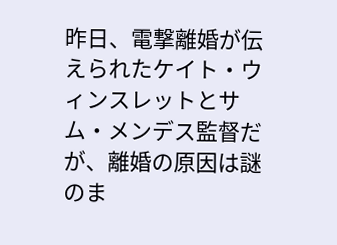昨日、電撃離婚が伝えられたケイト・ウィンスレットとサム・メンデス監督だが、離婚の原因は謎のま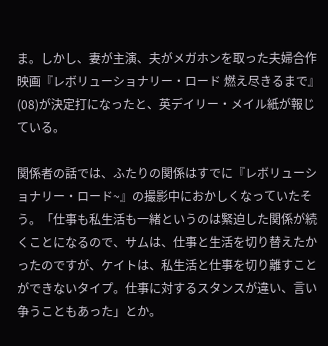ま。しかし、妻が主演、夫がメガホンを取った夫婦合作映画『レボリューショナリー・ロード 燃え尽きるまで』(08)が決定打になったと、英デイリー・メイル紙が報じている。

関係者の話では、ふたりの関係はすでに『レボリューショナリー・ロード~』の撮影中におかしくなっていたそう。「仕事も私生活も一緒というのは緊迫した関係が続くことになるので、サムは、仕事と生活を切り替えたかったのですが、ケイトは、私生活と仕事を切り離すことができないタイプ。仕事に対するスタンスが違い、言い争うこともあった」とか。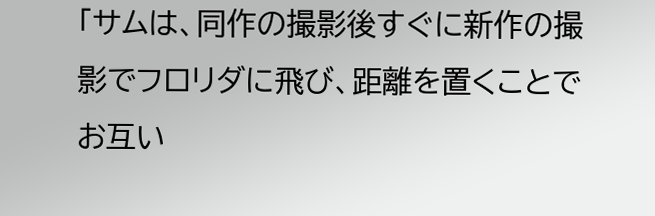「サムは、同作の撮影後すぐに新作の撮影でフロリダに飛び、距離を置くことでお互い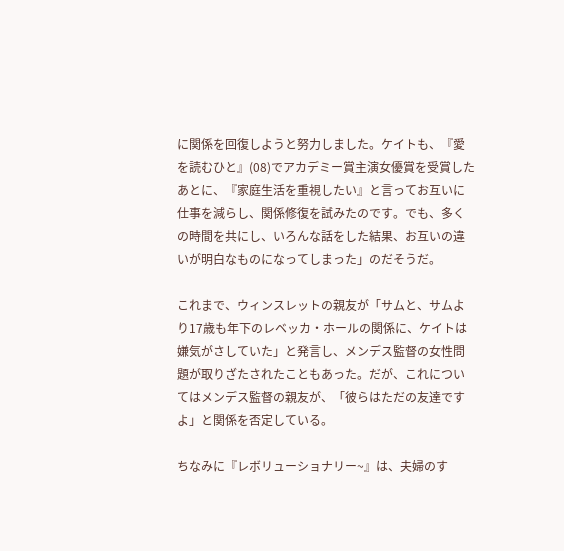に関係を回復しようと努力しました。ケイトも、『愛を読むひと』(08)でアカデミー賞主演女優賞を受賞したあとに、『家庭生活を重視したい』と言ってお互いに仕事を減らし、関係修復を試みたのです。でも、多くの時間を共にし、いろんな話をした結果、お互いの違いが明白なものになってしまった」のだそうだ。

これまで、ウィンスレットの親友が「サムと、サムより17歳も年下のレベッカ・ホールの関係に、ケイトは嫌気がさしていた」と発言し、メンデス監督の女性問題が取りざたされたこともあった。だが、これについてはメンデス監督の親友が、「彼らはただの友達ですよ」と関係を否定している。

ちなみに『レボリューショナリー~』は、夫婦のす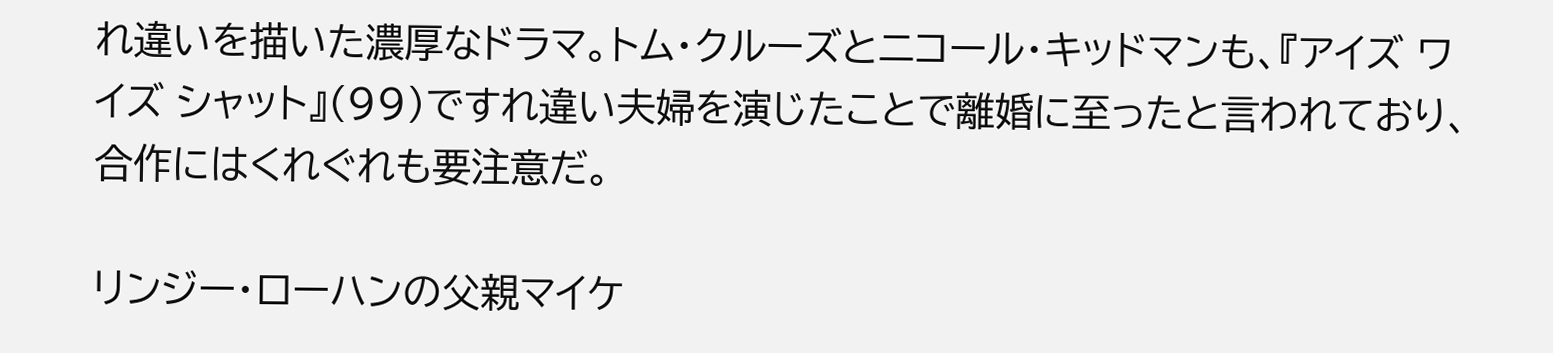れ違いを描いた濃厚なドラマ。トム・クルーズとニコール・キッドマンも、『アイズ ワイズ シャット』(99)ですれ違い夫婦を演じたことで離婚に至ったと言われており、合作にはくれぐれも要注意だ。

リンジー・ローハンの父親マイケ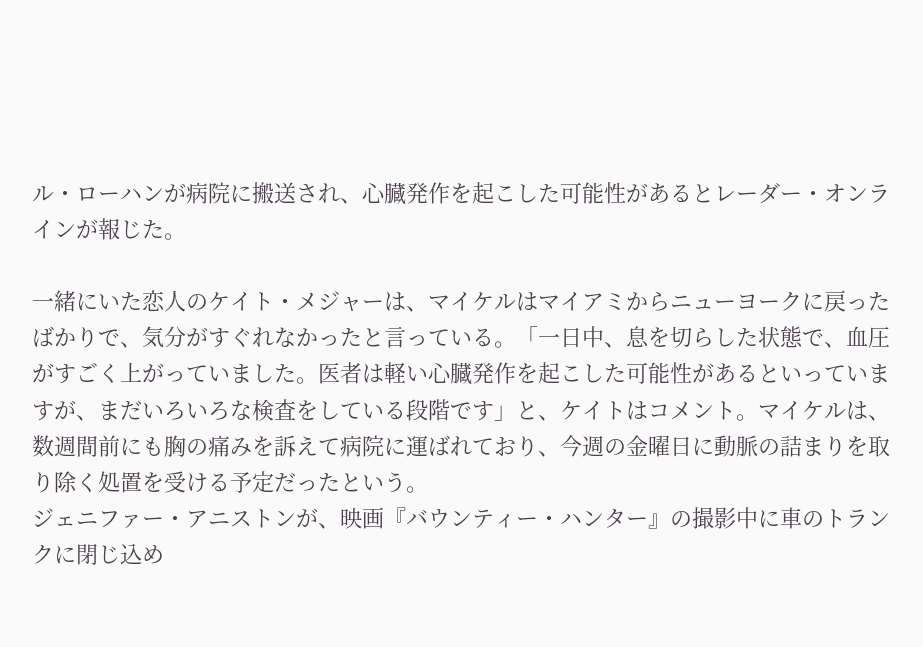ル・ローハンが病院に搬送され、心臓発作を起こした可能性があるとレーダー・オンラインが報じた。

一緒にいた恋人のケイト・メジャーは、マイケルはマイアミからニューヨークに戻ったばかりで、気分がすぐれなかったと言っている。「一日中、息を切らした状態で、血圧がすごく上がっていました。医者は軽い心臓発作を起こした可能性があるといっていますが、まだいろいろな検査をしている段階です」と、ケイトはコメント。マイケルは、数週間前にも胸の痛みを訴えて病院に運ばれており、今週の金曜日に動脈の詰まりを取り除く処置を受ける予定だったという。
ジェニファー・アニストンが、映画『バウンティー・ハンター』の撮影中に車のトランクに閉じ込め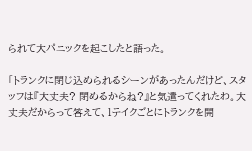られて大パニックを起こしたと語った。

「トランクに閉じ込められるシーンがあったんだけど、スタッフは『大丈夫? 閉めるからね?』と気遣ってくれたわ。大丈夫だからって答えて、1テイクごとにトランクを開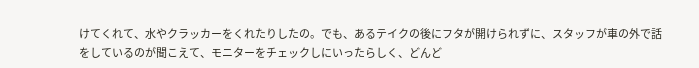けてくれて、水やクラッカーをくれたりしたの。でも、あるテイクの後にフタが開けられずに、スタッフが車の外で話をしているのが聞こえて、モニターをチェックしにいったらしく、どんど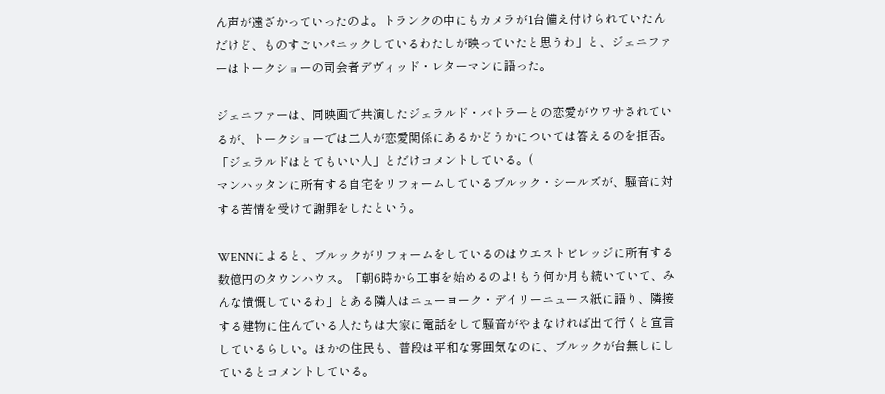ん声が遠ざかっていったのよ。トランクの中にもカメラが1台備え付けられていたんだけど、ものすごいパニックしているわたしが映っていたと思うわ」と、ジェニファーはトークショーの司会者デヴィッド・レターマンに語った。

ジェニファーは、同映画で共演したジェラルド・バトラーとの恋愛がウワサされているが、トークショーでは二人が恋愛関係にあるかどうかについては答えるのを拒否。「ジェラルドはとてもいい人」とだけコメントしている。(
マンハッタンに所有する自宅をリフォームしているブルック・シールズが、騒音に対する苦情を受けて謝罪をしたという。

WENNによると、ブルックがリフォームをしているのはウエストビレッジに所有する数億円のタウンハウス。「朝6時から工事を始めるのよ! もう何か月も続いていて、みんな憤慨しているわ」とある隣人はニューヨーク・デイリーニュース紙に語り、隣接する建物に住んでいる人たちは大家に電話をして騒音がやまなければ出て行くと宣言しているらしい。ほかの住民も、普段は平和な雰囲気なのに、ブルックが台無しにしているとコメントしている。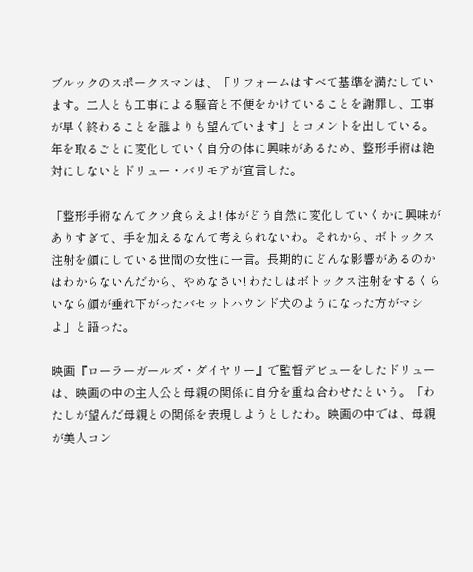ブルックのスポークスマンは、「リフォームはすべて基準を満たしています。二人とも工事による騒音と不便をかけていることを謝罪し、工事が早く終わることを誰よりも望んでいます」とコメントを出している。
年を取るごとに変化していく自分の体に興味があるため、整形手術は絶対にしないとドリュー・バリモアが宣言した。

「整形手術なんてクソ食らえよ! 体がどう自然に変化していくかに興味がありすぎて、手を加えるなんて考えられないわ。それから、ボトックス注射を顔にしている世間の女性に一言。長期的にどんな影響があるのかはわからないんだから、やめなさい! わたしはボトックス注射をするくらいなら顔が垂れ下がったバセットハウンド犬のようになった方がマシよ」と語った。

映画『ローラーガールズ・ダイヤリー』で監督デビューをしたドリューは、映画の中の主人公と母親の関係に自分を重ね合わせたという。「わたしが望んだ母親との関係を表現しようとしたわ。映画の中では、母親が美人コン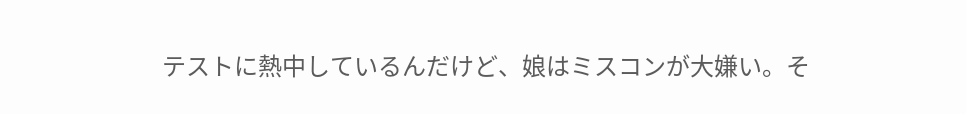テストに熱中しているんだけど、娘はミスコンが大嫌い。そ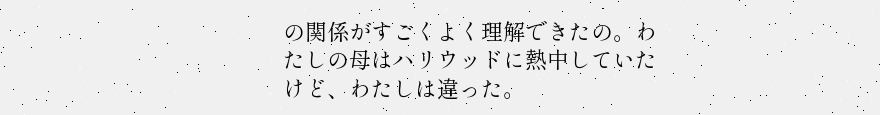の関係がすごくよく理解できたの。わたしの母はハリウッドに熱中していたけど、わたしは違った。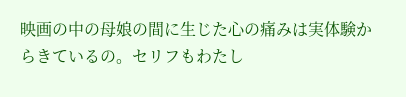映画の中の母娘の間に生じた心の痛みは実体験からきているの。セリフもわたし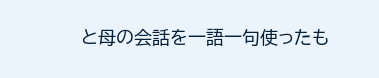と母の会話を一語一句使ったも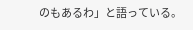のもあるわ」と語っている。